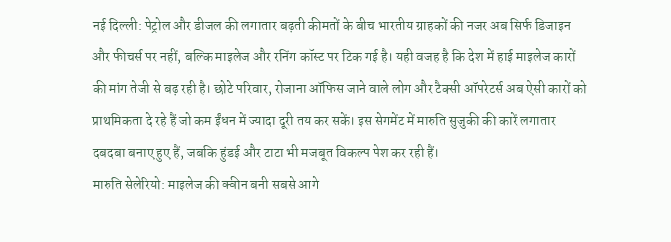नई दिल्ली: पेट्रोल और डीजल की लगातार बढ़ती कीमतों के बीच भारतीय ग्राहकों की नजर अब सिर्फ डिजाइन और फीचर्स पर नहीं, बल्कि माइलेज और रनिंग कॉस्ट पर टिक गई है। यही वजह है कि देश में हाई माइलेज कारों की मांग तेजी से बढ़ रही है। छोटे परिवार, रोजाना ऑफिस जाने वाले लोग और टैक्सी ऑपरेटर्स अब ऐसी कारों को प्राथमिकता दे रहे हैं जो कम ईंधन में ज्यादा दूरी तय कर सकें। इस सेगमेंट में मारुति सुजुकी की कारें लगातार दबदबा बनाए हुए हैं, जबकि हुंडई और टाटा भी मजबूत विकल्प पेश कर रही हैं।
मारुति सेलेरियो: माइलेज की क्वीन बनी सबसे आगे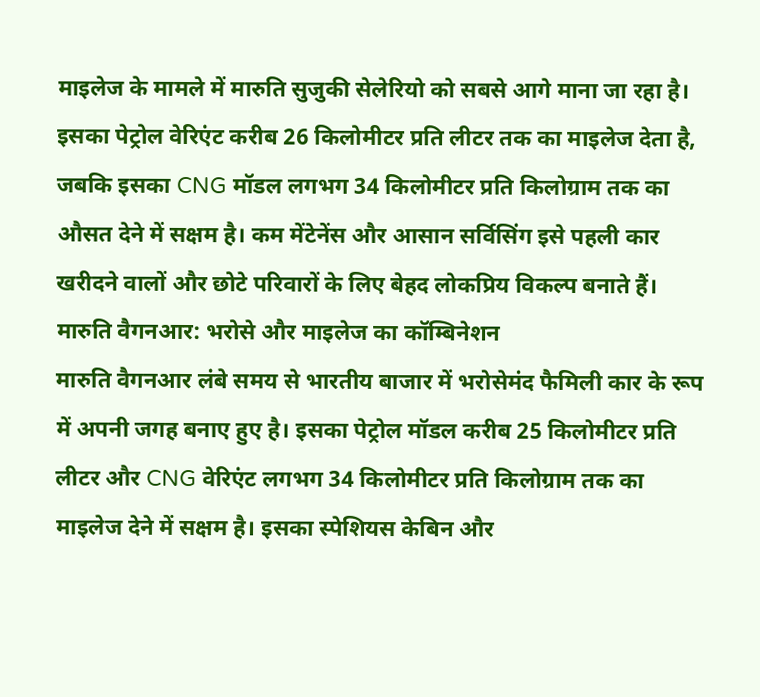माइलेज के मामले में मारुति सुजुकी सेलेरियो को सबसे आगे माना जा रहा है। इसका पेट्रोल वेरिएंट करीब 26 किलोमीटर प्रति लीटर तक का माइलेज देता है, जबकि इसका CNG मॉडल लगभग 34 किलोमीटर प्रति किलोग्राम तक का औसत देने में सक्षम है। कम मेंटेनेंस और आसान सर्विसिंग इसे पहली कार खरीदने वालों और छोटे परिवारों के लिए बेहद लोकप्रिय विकल्प बनाते हैं।
मारुति वैगनआर: भरोसे और माइलेज का कॉम्बिनेशन
मारुति वैगनआर लंबे समय से भारतीय बाजार में भरोसेमंद फैमिली कार के रूप में अपनी जगह बनाए हुए है। इसका पेट्रोल मॉडल करीब 25 किलोमीटर प्रति लीटर और CNG वेरिएंट लगभग 34 किलोमीटर प्रति किलोग्राम तक का माइलेज देने में सक्षम है। इसका स्पेशियस केबिन और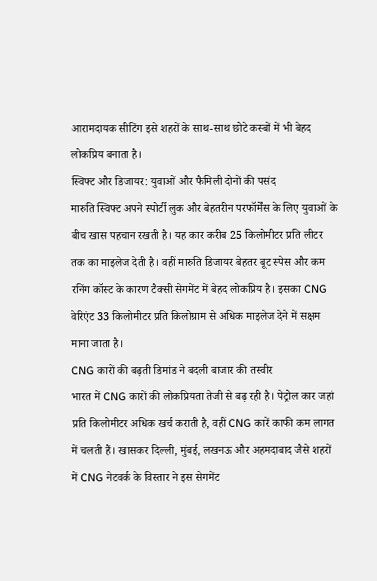आरामदायक सीटिंग इसे शहरों के साथ-साथ छोटे कस्बों में भी बेहद लोकप्रिय बनाता है।
स्विफ्ट और डिजायर: युवाओं और फैमिली दोनों की पसंद
मारुति स्विफ्ट अपने स्पोर्टी लुक और बेहतरीन परफॉर्मेंस के लिए युवाओं के बीच खास पहचान रखती है। यह कार करीब 25 किलोमीटर प्रति लीटर तक का माइलेज देती है। वहीं मारुति डिजायर बेहतर बूट स्पेस और कम रनिंग कॉस्ट के कारण टैक्सी सेगमेंट में बेहद लोकप्रिय है। इसका CNG वेरिएंट 33 किलोमीटर प्रति किलोग्राम से अधिक माइलेज देने में सक्षम माना जाता है।
CNG कारों की बढ़ती डिमांड ने बदली बाजार की तस्वीर
भारत में CNG कारों की लोकप्रियता तेजी से बढ़ रही है। पेट्रोल कार जहां प्रति किलोमीटर अधिक खर्च कराती है, वहीं CNG कारें काफी कम लागत में चलती हैं। खासकर दिल्ली, मुंबई, लखनऊ और अहमदाबाद जैसे शहरों में CNG नेटवर्क के विस्तार ने इस सेगमेंट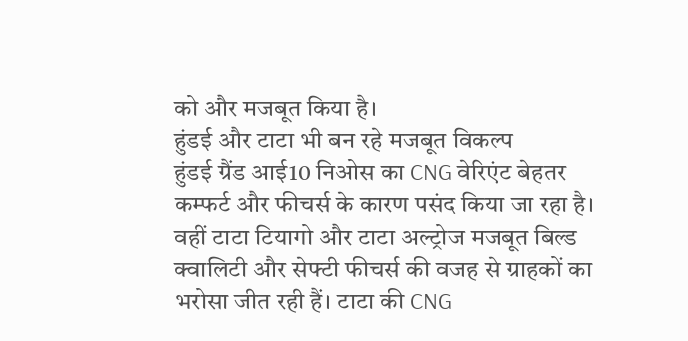को और मजबूत किया है।
हुंडई और टाटा भी बन रहे मजबूत विकल्प
हुंडई ग्रैंड आई10 निओस का CNG वेरिएंट बेहतर कम्फर्ट और फीचर्स के कारण पसंद किया जा रहा है। वहीं टाटा टियागो और टाटा अल्ट्रोज मजबूत बिल्ड क्वालिटी और सेफ्टी फीचर्स की वजह से ग्राहकों का भरोसा जीत रही हैं। टाटा की CNG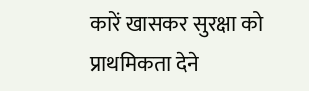कारें खासकर सुरक्षा को प्राथमिकता देने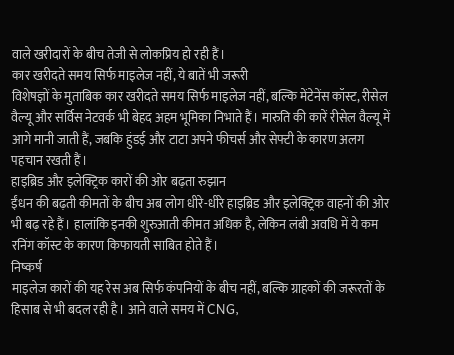वाले खरीदारों के बीच तेजी से लोकप्रिय हो रही हैं।
कार खरीदते समय सिर्फ माइलेज नहीं, ये बातें भी जरूरी
विशेषज्ञों के मुताबिक कार खरीदते समय सिर्फ माइलेज नहीं, बल्कि मेंटेनेंस कॉस्ट, रीसेल वैल्यू और सर्विस नेटवर्क भी बेहद अहम भूमिका निभाते हैं। मारुति की कारें रीसेल वैल्यू में आगे मानी जाती हैं, जबकि हुंडई और टाटा अपने फीचर्स और सेफ्टी के कारण अलग पहचान रखती हैं।
हाइब्रिड और इलेक्ट्रिक कारों की ओर बढ़ता रुझान
ईंधन की बढ़ती कीमतों के बीच अब लोग धीरे-धीरे हाइब्रिड और इलेक्ट्रिक वाहनों की ओर भी बढ़ रहे हैं। हालांकि इनकी शुरुआती कीमत अधिक है, लेकिन लंबी अवधि में ये कम रनिंग कॉस्ट के कारण किफायती साबित होते हैं।
निष्कर्ष
माइलेज कारों की यह रेस अब सिर्फ कंपनियों के बीच नहीं, बल्कि ग्राहकों की जरूरतों के हिसाब से भी बदल रही है। आने वाले समय में CNG,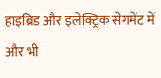हाइब्रिड और इलेक्ट्रिक सेगमेंट में और भी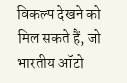विकल्प देखने को मिल सकते हैं, जो भारतीय ऑटो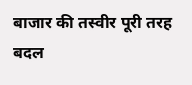बाजार की तस्वीर पूरी तरह बदल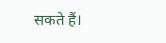सकते हैं।